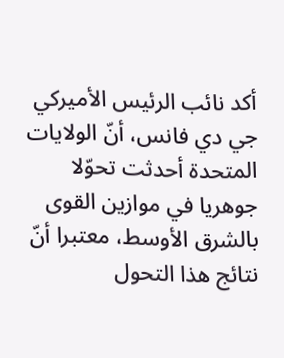أكد نائب الرئيس الأميركي جي دي فانس، أنّ الولايات المتحدة أحدثت تحوّلا جوهريا في موازين القوى بالشرق الأوسط، معتبرا أنّ نتائج هذا التحول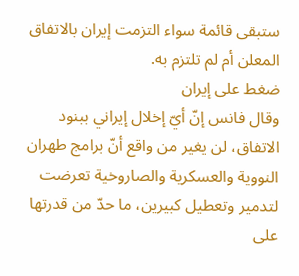ستبقى قائمة سواء التزمت إيران بالاتفاق المعلن أم لم تلتزم به.
ضغط على إيران
وقال فانس إنّ أيّ إخلال إيراني ببنود الاتفاق، لن يغير من واقع أنّ برامج طهران النووية والعسكرية والصاروخية تعرضت لتدمير وتعطيل كبيرين، ما حدّ من قدرتها على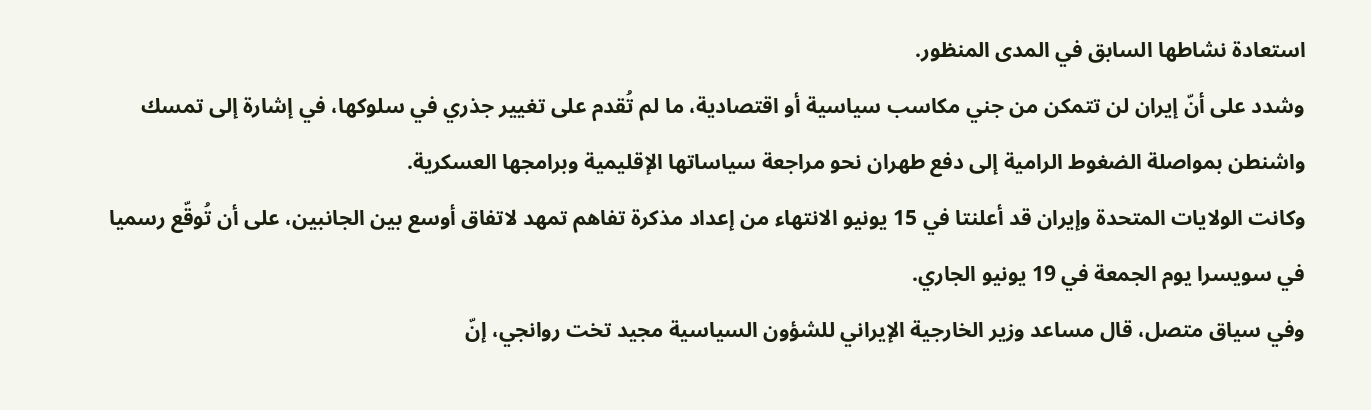استعادة نشاطها السابق في المدى المنظور.
وشدد على أنّ إيران لن تتمكن من جني مكاسب سياسية أو اقتصادية، ما لم تُقدم على تغيير جذري في سلوكها، في إشارة إلى تمسك واشنطن بمواصلة الضغوط الرامية إلى دفع طهران نحو مراجعة سياساتها الإقليمية وبرامجها العسكرية.
وكانت الولايات المتحدة وإيران قد أعلنتا في 15 يونيو الانتهاء من إعداد مذكرة تفاهم تمهد لاتفاق أوسع بين الجانبين، على أن تُوقّع رسميا في سويسرا يوم الجمعة في 19 يونيو الجاري.
وفي سياق متصل، قال مساعد وزير الخارجية الإيراني للشؤون السياسية مجيد تخت روانجي، إنّ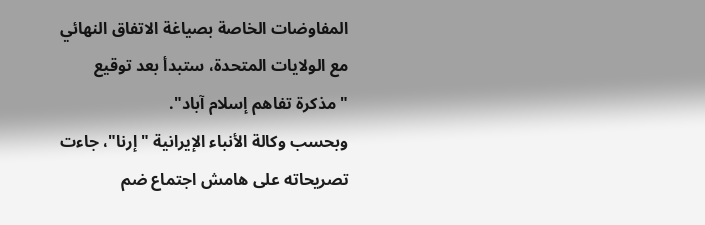المفاوضات الخاصة بصياغة الاتفاق النهائي مع الولايات المتحدة، ستبدأ بعد توقيع "مذكرة تفاهم إسلام آباد".
وبحسب وكالة الأنباء الإيرانية "إرنا"، جاءت تصريحاته على هامش اجتماع ضم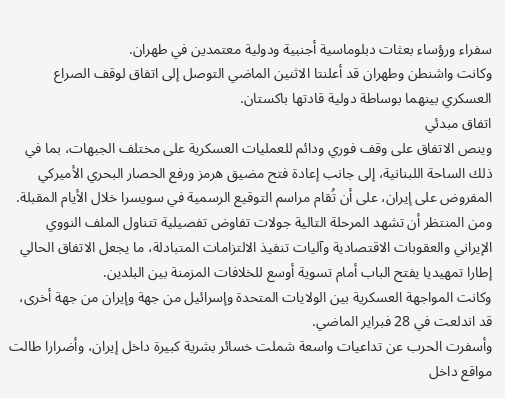سفراء ورؤساء بعثات دبلوماسية أجنبية ودولية معتمدين في طهران.
وكانت واشنطن وطهران قد أعلنتا الاثنين الماضي التوصل إلى اتفاق لوقف الصراع العسكري بينهما بوساطة دولية قادتها باكستان.
اتفاق مبدئي
وينص الاتفاق على وقف فوري ودائم للعمليات العسكرية على مختلف الجبهات، بما في ذلك الساحة اللبنانية، إلى جانب إعادة فتح مضيق هرمز ورفع الحصار البحري الأميركي المفروض على إيران، على أن تُقام مراسم التوقيع الرسمية في سويسرا خلال الأيام المقبلة.
ومن المنتظر أن تشهد المرحلة التالية جولات تفاوض تفصيلية تتناول الملف النووي الإيراني والعقوبات الاقتصادية وآليات تنفيذ الالتزامات المتبادلة، ما يجعل الاتفاق الحالي إطارا تمهيديا يفتح الباب أمام تسوية أوسع للخلافات المزمنة بين البلدين.
وكانت المواجهة العسكرية بين الولايات المتحدة وإسرائيل من جهة وإيران من جهة أخرى، قد اندلعت في 28 فبراير الماضي.
وأسفرت الحرب عن تداعيات واسعة شملت خسائر بشرية كبيرة داخل إيران، وأضرارا طالت مواقع داخل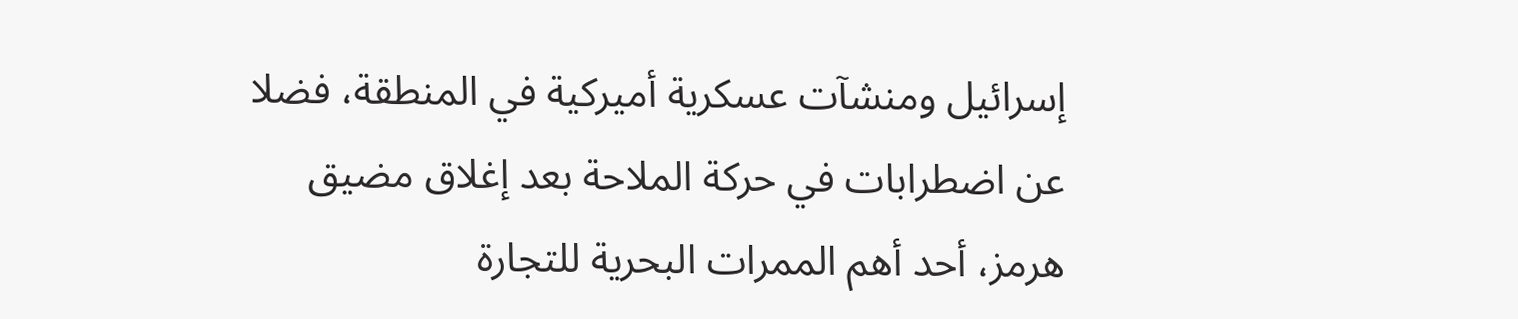إسرائيل ومنشآت عسكرية أميركية في المنطقة، فضلا عن اضطرابات في حركة الملاحة بعد إغلاق مضيق هرمز، أحد أهم الممرات البحرية للتجارة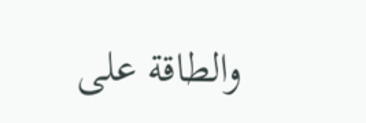والطاقة على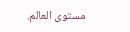مستوى العالم.